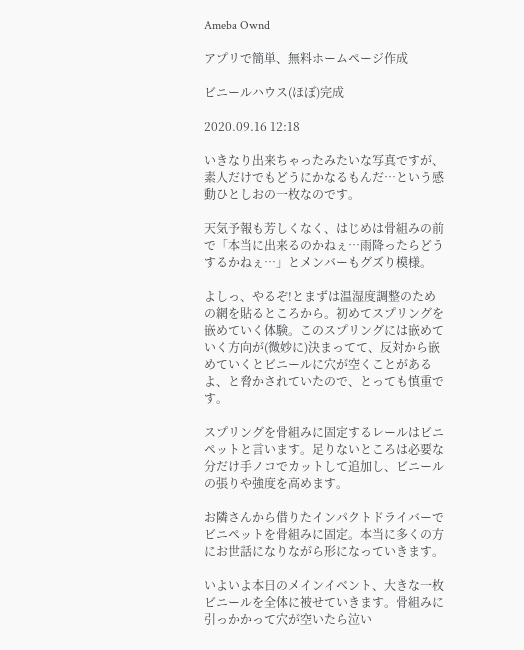Ameba Ownd

アプリで簡単、無料ホームページ作成

ビニールハウス(ほぼ)完成

2020.09.16 12:18

いきなり出来ちゃったみたいな写真ですが、素人だけでもどうにかなるもんだ…という感動ひとしおの一枚なのです。

天気予報も芳しくなく、はじめは骨組みの前で「本当に出来るのかねぇ…雨降ったらどうするかねぇ…」とメンバーもグズり模様。

よしっ、やるぞ!とまずは温湿度調整のための網を貼るところから。初めてスプリングを嵌めていく体験。このスプリングには嵌めていく方向が(微妙に)決まってて、反対から嵌めていくとビニールに穴が空くことがあるよ、と脅かされていたので、とっても慎重です。

スプリングを骨組みに固定するレールはビニペットと言います。足りないところは必要な分だけ手ノコでカットして追加し、ビニールの張りや強度を高めます。

お隣さんから借りたインパクトドライバーでビニペットを骨組みに固定。本当に多くの方にお世話になりながら形になっていきます。

いよいよ本日のメインイベント、大きな一枚ビニールを全体に被せていきます。骨組みに引っかかって穴が空いたら泣い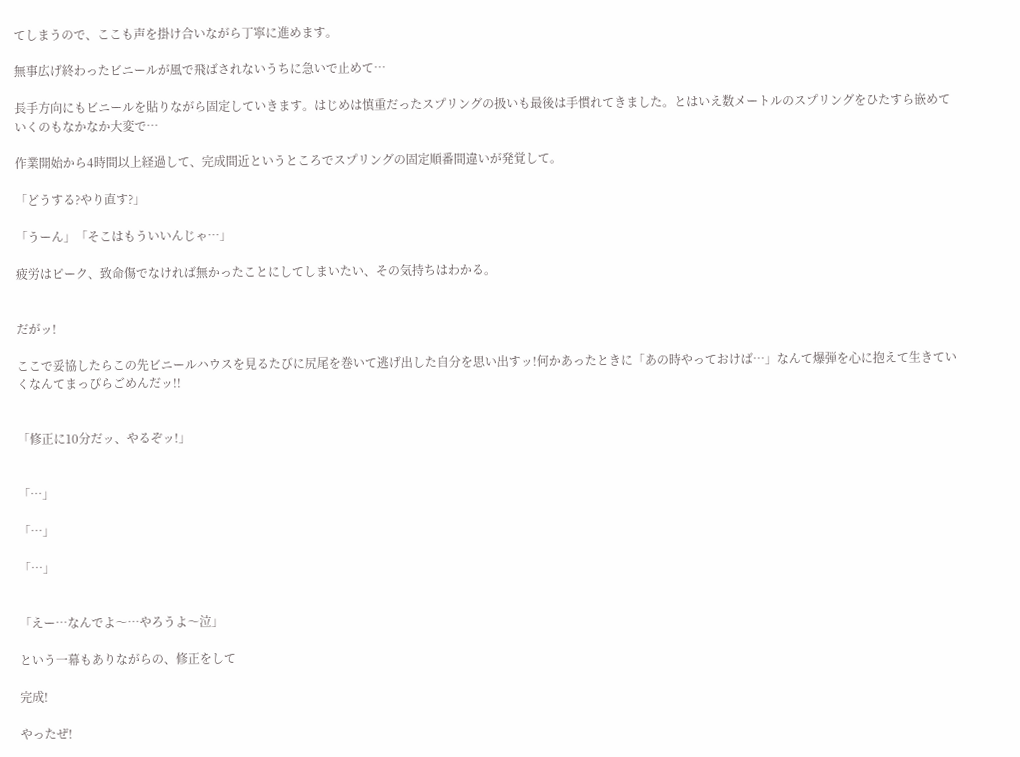てしまうので、ここも声を掛け合いながら丁寧に進めます。

無事広げ終わったビニールが風で飛ばされないうちに急いで止めて…

長手方向にもビニールを貼りながら固定していきます。はじめは慎重だったスプリングの扱いも最後は手慣れてきました。とはいえ数メートルのスプリングをひたすら嵌めていくのもなかなか大変で…

作業開始から4時間以上経過して、完成間近というところでスプリングの固定順番間違いが発覚して。

「どうする?やり直す?」

「うーん」「そこはもういいんじゃ…」

疲労はピーク、致命傷でなければ無かったことにしてしまいたい、その気持ちはわかる。


だがッ!

ここで妥協したらこの先ビニールハウスを見るたびに尻尾を巻いて逃げ出した自分を思い出すッ!何かあったときに「あの時やっておけば…」なんて爆弾を心に抱えて生きていくなんてまっぴらごめんだッ!!


「修正に10分だッ、やるぞッ!」


「…」

「…」

「…」


「えー…なんでよ〜…やろうよ〜泣」

という一幕もありながらの、修正をして

完成!

やったぜ!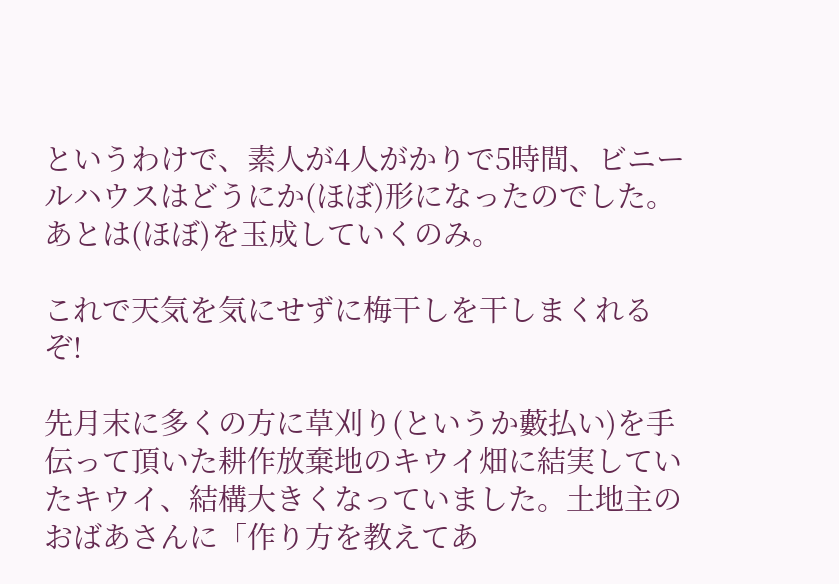というわけで、素人が4人がかりで5時間、ビニールハウスはどうにか(ほぼ)形になったのでした。あとは(ほぼ)を玉成していくのみ。

これで天気を気にせずに梅干しを干しまくれるぞ!

先月末に多くの方に草刈り(というか藪払い)を手伝って頂いた耕作放棄地のキウイ畑に結実していたキウイ、結構大きくなっていました。土地主のおばあさんに「作り方を教えてあ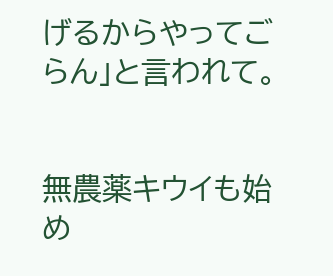げるからやってごらん」と言われて。


無農薬キウイも始め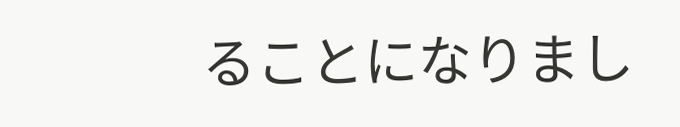ることになりまし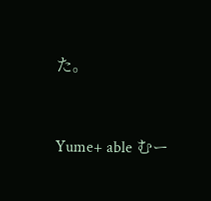た。


Yume+ able むー